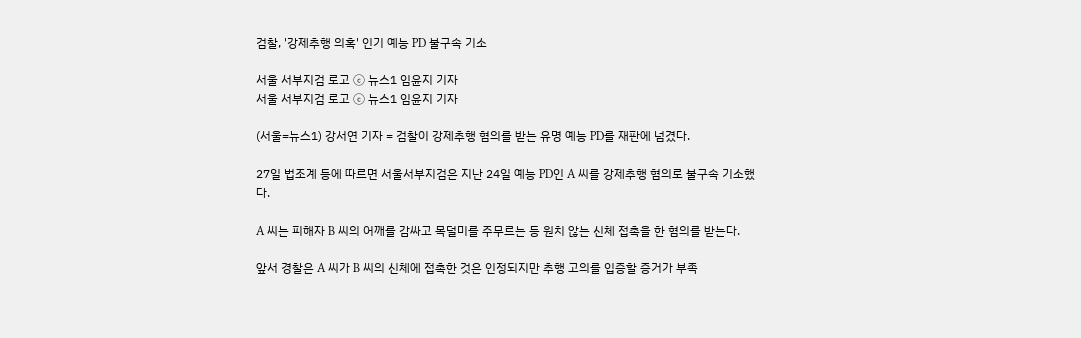검찰, '강제추행 의혹' 인기 예능 PD 불구속 기소

서울 서부지검 로고 ⓒ 뉴스1 임윤지 기자
서울 서부지검 로고 ⓒ 뉴스1 임윤지 기자

(서울=뉴스1) 강서연 기자 = 검찰이 강제추행 혐의를 받는 유명 예능 PD를 재판에 넘겼다.

27일 법조계 등에 따르면 서울서부지검은 지난 24일 예능 PD인 A 씨를 강제추행 혐의로 불구속 기소했다.

A 씨는 피해자 B 씨의 어깨를 감싸고 목덜미를 주무르는 등 원치 않는 신체 접촉을 한 혐의를 받는다.

앞서 경찰은 A 씨가 B 씨의 신체에 접촉한 것은 인정되지만 추행 고의를 입증할 증거가 부족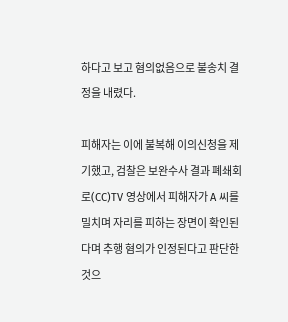하다고 보고 혐의없음으로 불송치 결정을 내렸다.

피해자는 이에 불복해 이의신청을 제기했고, 검찰은 보완수사 결과 폐쇄회로(CC)TV 영상에서 피해자가 A 씨를 밀치며 자리를 피하는 장면이 확인된다며 추행 혐의가 인정된다고 판단한 것으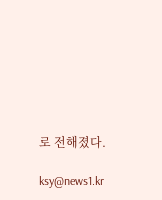로 전해졌다.

ksy@news1.kr